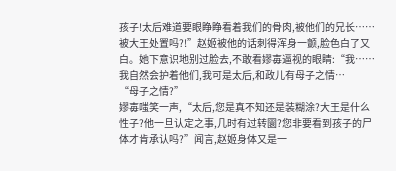孩子!太后难道要眼睁睁看着我们的骨肉,被他们的兄长……被大王处置吗?!”赵姬被他的话刺得浑身一颤,脸色白了又白。她下意识地别过脸去,不敢看嫪毐逼视的眼睛:“我……我自然会护着他们,我可是太后,和政儿有母子之情…
“母子之情?”
嫪毐嗤笑一声,“太后,您是真不知还是装糊涂?大王是什么性子?他一旦认定之事,几时有过转圜?您非要看到孩子的尸体才肯承认吗?”闻言,赵姬身体又是一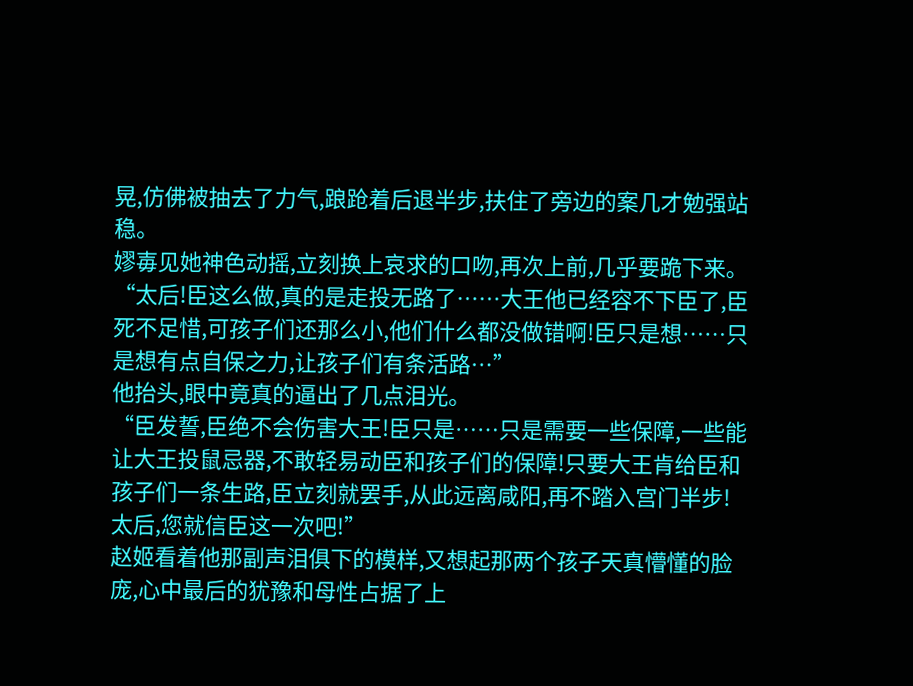晃,仿佛被抽去了力气,踉跄着后退半步,扶住了旁边的案几才勉强站稳。
嫪毐见她神色动摇,立刻换上哀求的口吻,再次上前,几乎要跪下来。“太后!臣这么做,真的是走投无路了……大王他已经容不下臣了,臣死不足惜,可孩子们还那么小,他们什么都没做错啊!臣只是想……只是想有点自保之力,让孩子们有条活路…”
他抬头,眼中竟真的逼出了几点泪光。
“臣发誓,臣绝不会伤害大王!臣只是……只是需要一些保障,一些能让大王投鼠忌器,不敢轻易动臣和孩子们的保障!只要大王肯给臣和孩子们一条生路,臣立刻就罢手,从此远离咸阳,再不踏入宫门半步!太后,您就信臣这一次吧!”
赵姬看着他那副声泪俱下的模样,又想起那两个孩子天真懵懂的脸庞,心中最后的犹豫和母性占据了上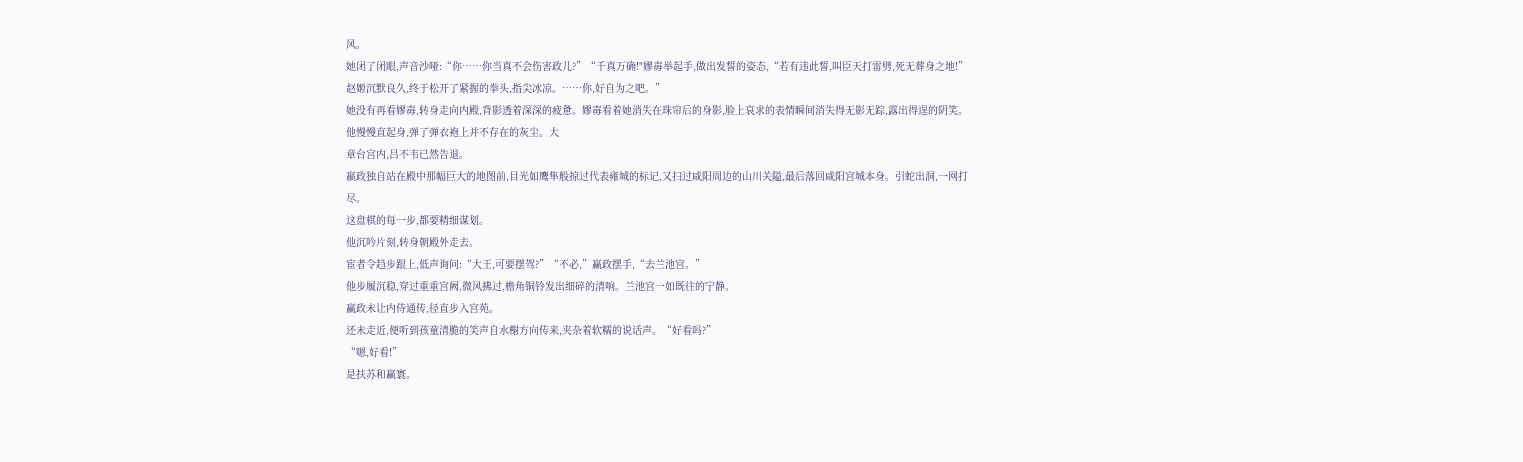风。
她闭了闭眼,声音沙哑:“你……你当真不会伤害政儿?”“千真万确!"嫪毐举起手,做出发誓的姿态,“若有违此誓,叫臣天打雷劈,死无葬身之地!”
赵姬沉默良久,终于松开了紧握的拳头,指尖冰凉。……你,好自为之吧。”
她没有再看嫪毐,转身走向内殿,背影透着深深的疲惫。嫪毐看着她消失在珠帘后的身影,脸上哀求的表情瞬间消失得无影无踪,露出得逞的阴笑。
他慢慢直起身,弹了弹衣袍上并不存在的灰尘。大
章台宫内,吕不韦已然告退。
嬴政独自站在殿中那幅巨大的地图前,目光如鹰隼般掠过代表雍城的标记,又扫过咸阳周边的山川关隘,最后落回咸阳宫城本身。引蛇出洞,一网打尽。
这盘棋的每一步,都要精细谋划。
他沉吟片刻,转身朝殿外走去。
宦者令趋步跟上,低声询问:“大王,可要摆驾?”“不必,”赢政摆手,“去兰池宫。”
他步履沉稳,穿过重重宫阙,微风拂过,檐角铜铃发出细碎的清响。兰池宫一如既往的宁静。
赢政未让内侍通传,径直步入宫苑。
还未走近,便听到孩童清脆的笑声自水榭方向传来,夹杂着软糯的说话声。“好看吗?”
“嗯,好看!”
是扶苏和赢寰。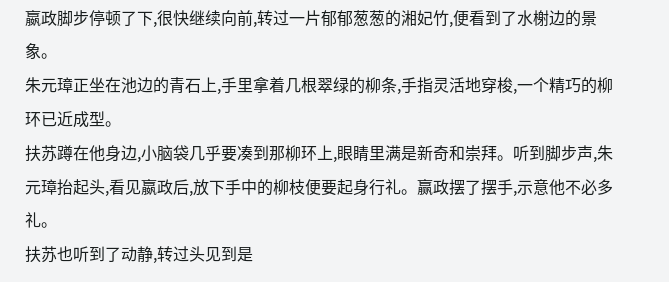嬴政脚步停顿了下,很快继续向前,转过一片郁郁葱葱的湘妃竹,便看到了水榭边的景象。
朱元璋正坐在池边的青石上,手里拿着几根翠绿的柳条,手指灵活地穿梭,一个精巧的柳环已近成型。
扶苏蹲在他身边,小脑袋几乎要凑到那柳环上,眼睛里满是新奇和崇拜。听到脚步声,朱元璋抬起头,看见嬴政后,放下手中的柳枝便要起身行礼。赢政摆了摆手,示意他不必多礼。
扶苏也听到了动静,转过头见到是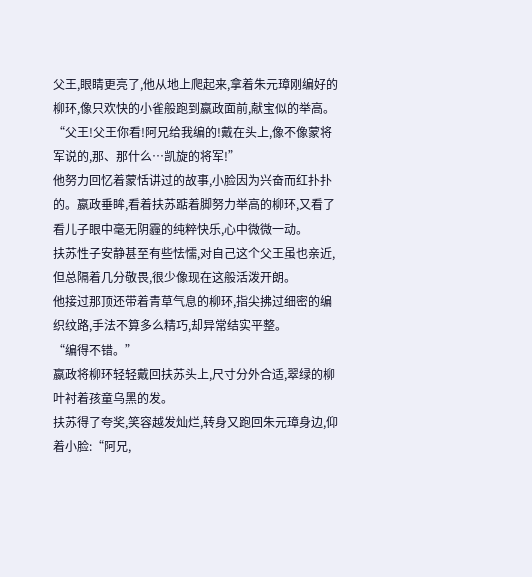父王,眼睛更亮了,他从地上爬起来,拿着朱元璋刚编好的柳环,像只欢快的小雀般跑到嬴政面前,献宝似的举高。“父王!父王你看!阿兄给我编的!戴在头上,像不像蒙将军说的,那、那什么…凯旋的将军!”
他努力回忆着蒙恬讲过的故事,小脸因为兴奋而红扑扑的。嬴政垂眸,看着扶苏踮着脚努力举高的柳环,又看了看儿子眼中毫无阴霾的纯粹快乐,心中微微一动。
扶苏性子安静甚至有些怯懦,对自己这个父王虽也亲近,但总隔着几分敬畏,很少像现在这般活泼开朗。
他接过那顶还带着青草气息的柳环,指尖拂过细密的编织纹路,手法不算多么精巧,却异常结实平整。
“编得不错。”
嬴政将柳环轻轻戴回扶苏头上,尺寸分外合适,翠绿的柳叶衬着孩童乌黑的发。
扶苏得了夸奖,笑容越发灿烂,转身又跑回朱元璋身边,仰着小脸:“阿兄,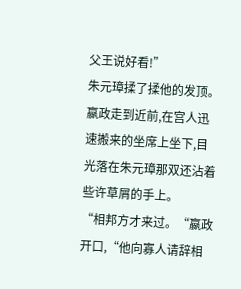父王说好看!”
朱元璋揉了揉他的发顶。
嬴政走到近前,在宫人迅速搬来的坐席上坐下,目光落在朱元璋那双还沾着些许草屑的手上。
“相邦方才来过。“嬴政开口,“他向寡人请辞相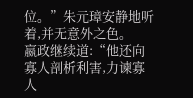位。”朱元璋安静地听着,并无意外之色。
嬴政继续道:“他还向寡人剖析利害,力谏寡人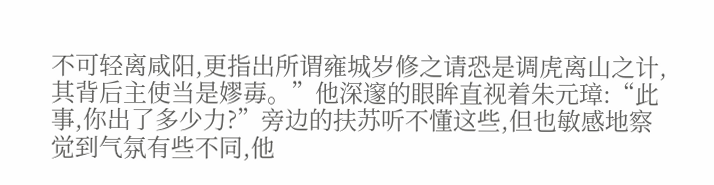不可轻离咸阳,更指出所谓雍城岁修之请恐是调虎离山之计,其背后主使当是嫪毐。”他深邃的眼眸直视着朱元璋:“此事,你出了多少力?”旁边的扶苏听不懂这些,但也敏感地察觉到气氛有些不同,他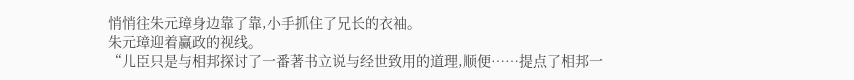悄悄往朱元璋身边靠了靠,小手抓住了兄长的衣袖。
朱元璋迎着赢政的视线。
“儿臣只是与相邦探讨了一番著书立说与经世致用的道理,顺便……提点了相邦一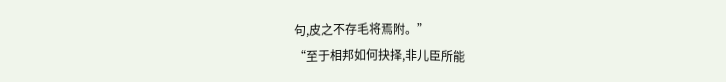句,皮之不存毛将焉附。”
“至于相邦如何抉择,非儿臣所能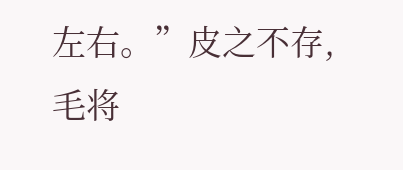左右。”皮之不存,毛将